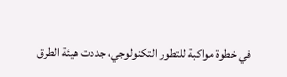في خطوة مواكبة للتطور التكنولوجي، جددت هيئة الطرق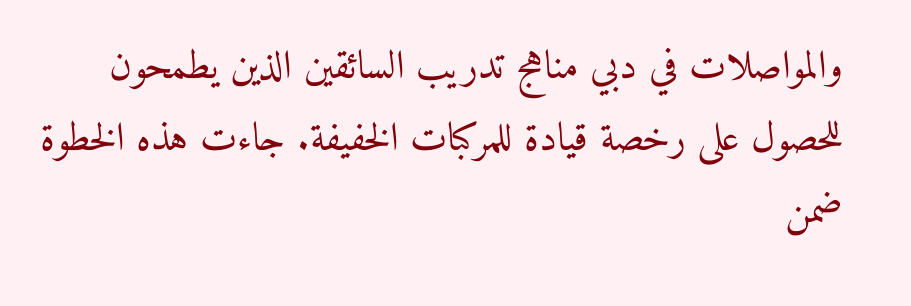والمواصلات في دبي مناهج تدريب السائقين الذين يطمحون للحصول على رخصة قيادة للمركبات الخفيفة. جاءت هذه الخطوة ضمن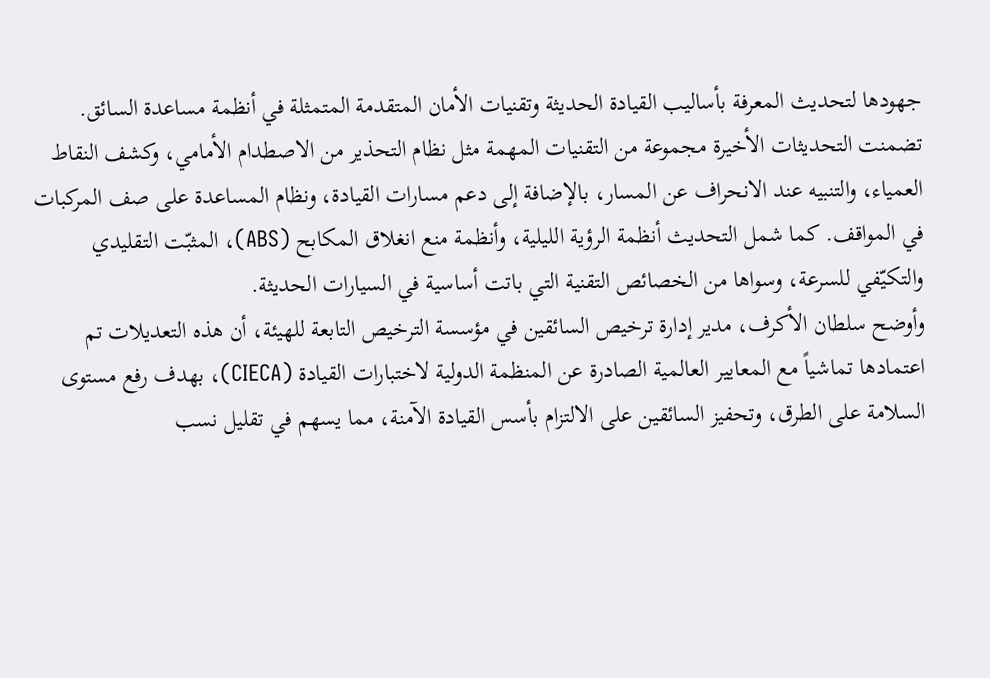جهودها لتحديث المعرفة بأساليب القيادة الحديثة وتقنيات الأمان المتقدمة المتمثلة في أنظمة مساعدة السائق.
تضمنت التحديثات الأخيرة مجموعة من التقنيات المهمة مثل نظام التحذير من الاصطدام الأمامي، وكشف النقاط العمياء، والتنبيه عند الانحراف عن المسار، بالإضافة إلى دعم مسارات القيادة، ونظام المساعدة على صف المركبات في المواقف. كما شمل التحديث أنظمة الرؤية الليلية، وأنظمة منع انغلاق المكابح (ABS)، المثبّت التقليدي والتكيّفي للسرعة، وسواها من الخصائص التقنية التي باتت أساسية في السيارات الحديثة.
وأوضح سلطان الأكرف، مدير إدارة ترخيص السائقين في مؤسسة الترخيص التابعة للهيئة، أن هذه التعديلات تم اعتمادها تماشياً مع المعايير العالمية الصادرة عن المنظمة الدولية لاختبارات القيادة (CIECA)، بهدف رفع مستوى السلامة على الطرق، وتحفيز السائقين على الالتزام بأسس القيادة الآمنة، مما يسهم في تقليل نسب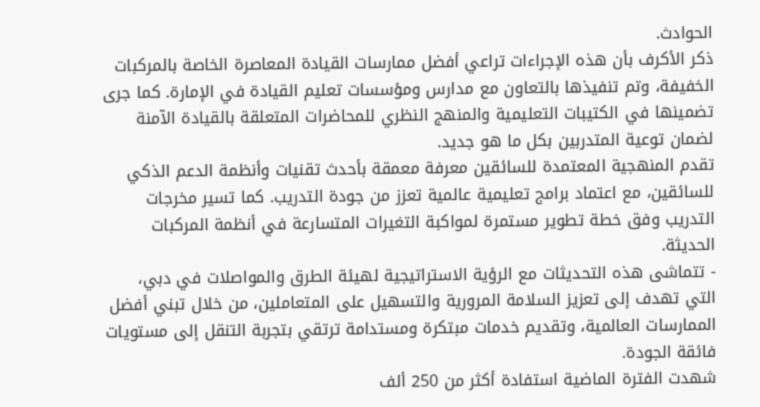الحوادث.
ذكر الأكرف بأن هذه الإجراءات تراعي أفضل ممارسات القيادة المعاصرة الخاصة بالمركبات الخفيفة، وتم تنفيذها بالتعاون مع مدارس ومؤسسات تعليم القيادة في الإمارة. كما جرى تضمينها في الكتيبات التعليمية والمنهج النظري للمحاضرات المتعلقة بالقيادة الآمنة لضمان توعية المتدربين بكل ما هو جديد.
تقدم المنهجية المعتمدة للسائقين معرفة معمقة بأحدث تقنيات وأنظمة الدعم الذكي للسائقين، مع اعتماد برامج تعليمية عالمية تعزز من جودة التدريب. كما تسير مخرجات التدريب وفق خطة تطوير مستمرة لمواكبة التغيرات المتسارعة في أنظمة المركبات الحديثة.
- تتماشى هذه التحديثات مع الرؤية الاستراتيجية لهيئة الطرق والمواصلات في دبي، التي تهدف إلى تعزيز السلامة المرورية والتسهيل على المتعاملين، من خلال تبني أفضل الممارسات العالمية، وتقديم خدمات مبتكرة ومستدامة ترتقي بتجربة التنقل إلى مستويات فائقة الجودة.
شهدت الفترة الماضية استفادة أكثر من 250 ألف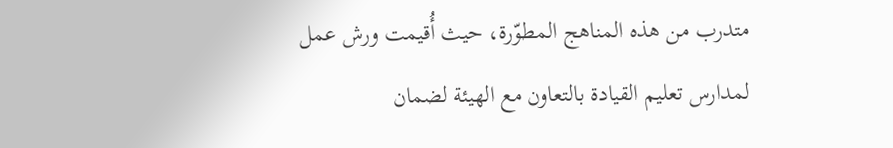متدرب من هذه المناهج المطوّرة، حيث أُقيمت ورش عمل لمدارس تعليم القيادة بالتعاون مع الهيئة لضمان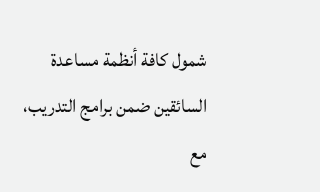شمول كافة أنظمة مساعدة السائقين ضمن برامج التدريب، مع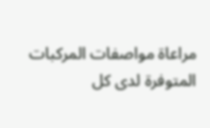مراعاة مواصفات المركبات المتوفرة لدى كل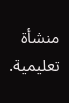منشأة تعليمية.